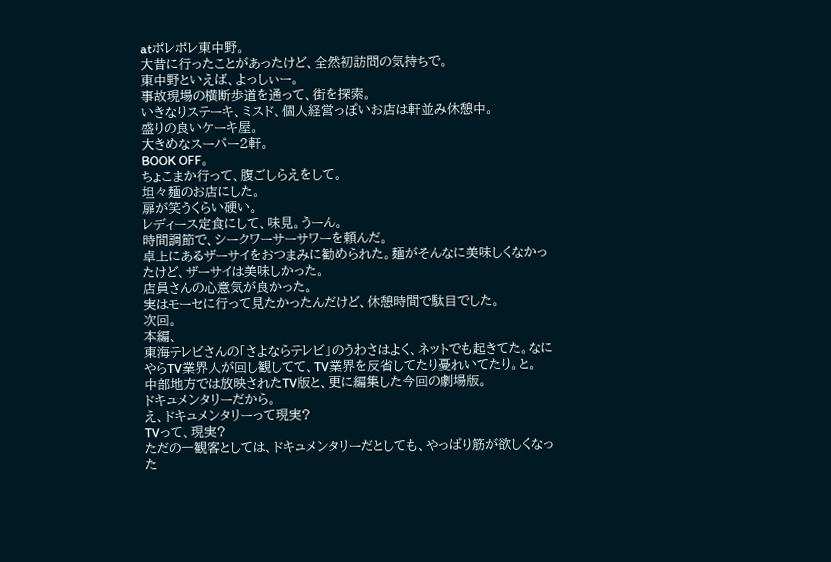atポレポレ東中野。
大昔に行ったことがあったけど、全然初訪問の気持ちで。
東中野といえば、よっしぃー。
事故現場の横断歩道を通って、街を探索。
いきなりステーキ、ミスド、個人経営っぽいお店は軒並み休憩中。
盛りの良いケーキ屋。
大きめなスーパー2軒。
BOOK OFF。
ちょこまか行って、腹ごしらえをして。
坦々麺のお店にした。
扉が笑うくらい硬い。
レディース定食にして、味見。うーん。
時間調節で、シークワーサーサワーを頼んだ。
卓上にあるザーサイをおつまみに勧められた。麺がそんなに美味しくなかったけど、ザーサイは美味しかった。
店員さんの心意気が良かった。
実はモーセに行って見たかったんだけど、休憩時間で駄目でした。
次回。
本編、
東海テレビさんの「さよならテレビ」のうわさはよく、ネットでも起きてた。なにやらTV業界人が回し観してて、TV業界を反省してたり憂れいてたり。と。
中部地方では放映されたTV版と、更に編集した今回の劇場版。
ドキュメンタリーだから。
え、ドキュメンタリーって現実?
TVって、現実?
ただの一観客としては、ドキュメンタリーだとしても、やっぱり筋が欲しくなった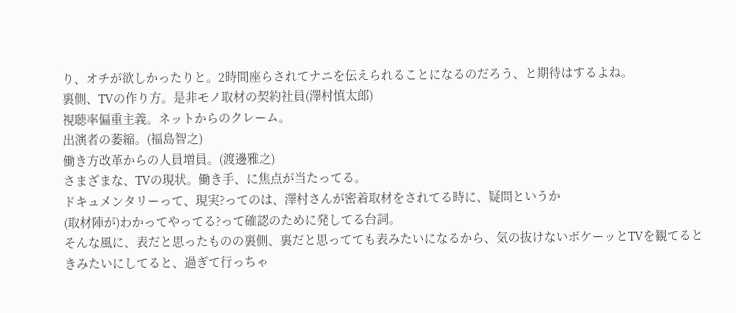り、オチが欲しかったりと。2時間座らされてナニを伝えられることになるのだろう、と期待はするよね。
裏側、TVの作り方。是非モノ取材の契約社員(澤村慎太郎)
視聴率偏重主義。ネットからのクレーム。
出演者の萎縮。(福島智之)
働き方改革からの人員増員。(渡邊雅之)
さまざまな、TVの現状。働き手、に焦点が当たってる。
ドキュメンタリーって、現実?ってのは、澤村さんが密着取材をされてる時に、疑問というか
(取材陣が)わかってやってる?って確認のために発してる台詞。
そんな風に、表だと思ったものの裏側、裏だと思ってても表みたいになるから、気の抜けないボケーッとTVを観てるときみたいにしてると、過ぎて行っちゃ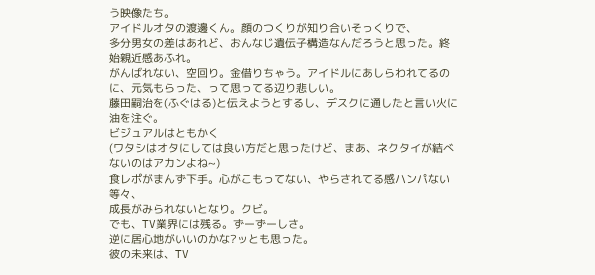う映像たち。
アイドルオタの渡邊くん。顔のつくりが知り合いそっくりで、
多分男女の差はあれど、おんなじ遺伝子構造なんだろうと思った。終始親近感あふれ。
がんばれない、空回り。金借りちゃう。アイドルにあしらわれてるのに、元気もらった、って思ってる辺り悲しい。
藤田嗣治を(ふぐはる)と伝えようとするし、デスクに通したと言い火に油を注ぐ。
ビジュアルはともかく
(ワタシはオタにしては良い方だと思ったけど、まあ、ネクタイが結べないのはアカンよね~)
食レポがまんず下手。心がこもってない、やらされてる感ハンパない等々、
成長がみられないとなり。クビ。
でも、TV業界には残る。ずーずーしさ。
逆に居心地がいいのかな?ッとも思った。
彼の未来は、TV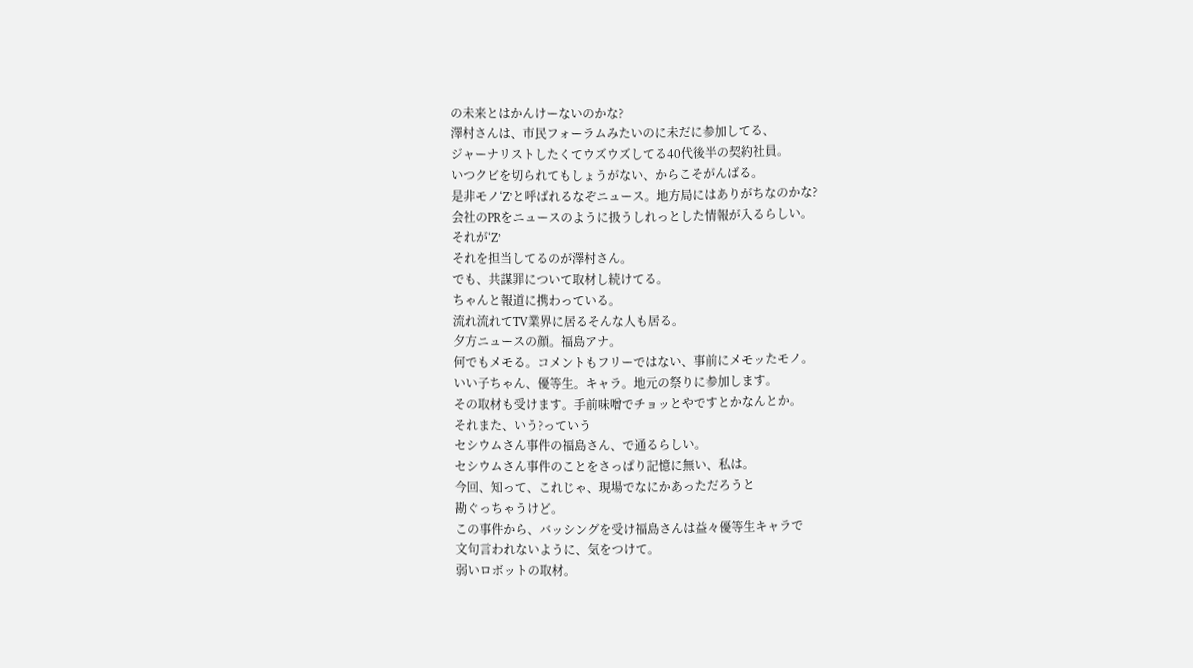の未来とはかんけーないのかな?
澤村さんは、市民フォーラムみたいのに未だに参加してる、
ジャーナリストしたくてウズウズしてる40代後半の契約社員。
いつクビを切られてもしょうがない、からこそがんばる。
是非モノ‘Z’と呼ばれるなぞニュース。地方局にはありがちなのかな?
会社のPRをニュースのように扱うしれっとした情報が入るらしい。
それが‘Z’
それを担当してるのが澤村さん。
でも、共謀罪について取材し続けてる。
ちゃんと報道に携わっている。
流れ流れてTV業界に居るそんな人も居る。
夕方ニュースの顔。福島アナ。
何でもメモる。コメントもフリーではない、事前にメモッたモノ。
いい子ちゃん、優等生。キャラ。地元の祭りに参加します。
その取材も受けます。手前味噌でチョッとやですとかなんとか。
それまた、いう?っていう
セシウムさん事件の福島さん、で通るらしい。
セシウムさん事件のことをさっぱり記憶に無い、私は。
今回、知って、これじゃ、現場でなにかあっただろうと
勘ぐっちゃうけど。
この事件から、バッシングを受け福島さんは益々優等生キャラで
文句言われないように、気をつけて。
弱いロボットの取材。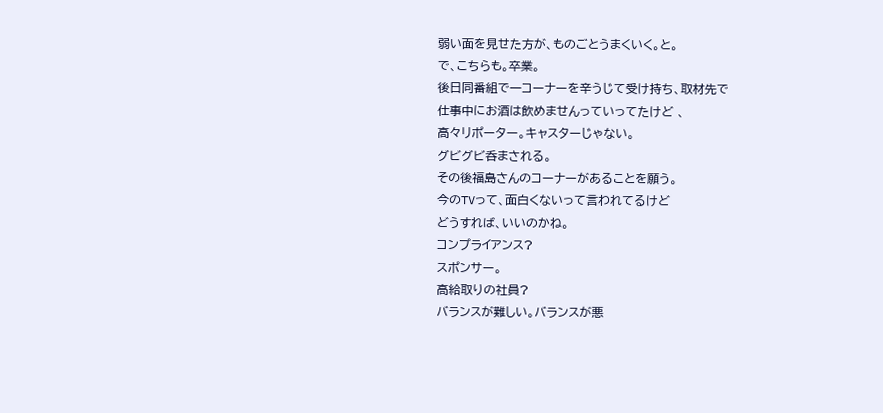弱い面を見せた方が、ものごとうまくいく。と。
で、こちらも。卒業。
後日同番組で一コーナーを辛うじて受け持ち、取材先で
仕事中にお酒は飲めませんっていってたけど 、
高々リポーター。キャスターじゃない。
グビグビ呑まされる。
その後福島さんのコーナーがあることを願う。
今のTVって、面白くないって言われてるけど
どうすれば、いいのかね。
コンプライアンス?
スポンサー。
高給取りの社員?
バランスが難しい。バランスが悪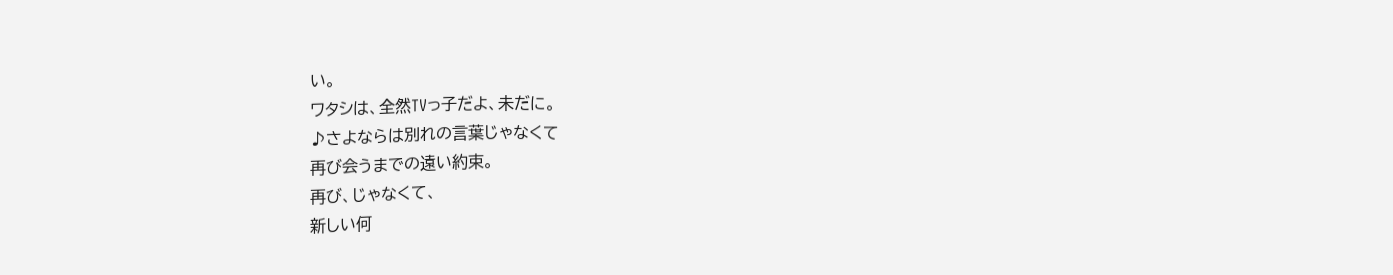い。
ワタシは、全然TVっ子だよ、未だに。
♪さよならは別れの言葉じゃなくて
再び会うまでの遠い約束。
再び、じゃなくて、
新しい何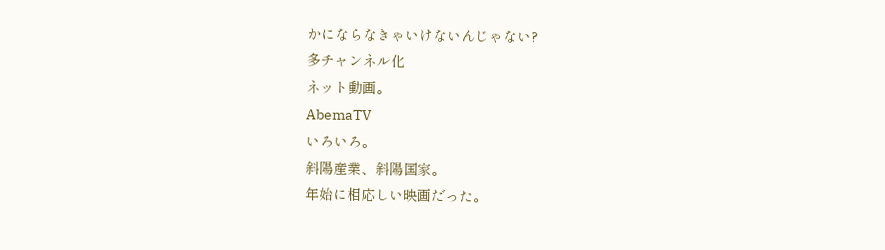かにならなきゃいけないんじゃない?
多チャンネル化
ネット動画。
AbemaTV
いろいろ。
斜陽産業、斜陽国家。
年始に相応しい映画だった。